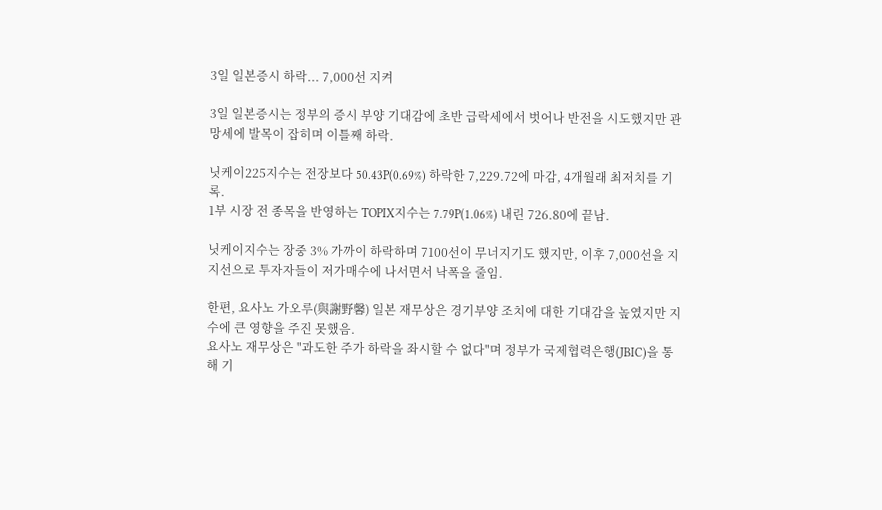3일 일본증시 하락... 7,000선 지켜

3일 일본증시는 정부의 증시 부양 기대감에 초반 급락세에서 벗어나 반전을 시도했지만 관망세에 발목이 잡히며 이틀째 하락.

닛케이225지수는 전장보다 50.43P(0.69%) 하락한 7,229.72에 마감, 4개월래 최저치를 기록.
1부 시장 전 종목을 반영하는 TOPIX지수는 7.79P(1.06%) 내린 726.80에 끝남.

닛케이지수는 장중 3% 가까이 하락하며 7100선이 무너지기도 했지만, 이후 7,000선을 지지선으로 투자자들이 저가매수에 나서면서 낙폭을 줄임.

한편, 요사노 가오루(與謝野馨) 일본 재무상은 경기부양 조치에 대한 기대감을 높였지만 지수에 큰 영향을 주진 못했음.
요사노 재무상은 "과도한 주가 하락을 좌시할 수 없다"며 정부가 국제협력은행(JBIC)을 통해 기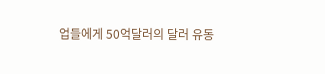업들에게 50억달러의 달러 유동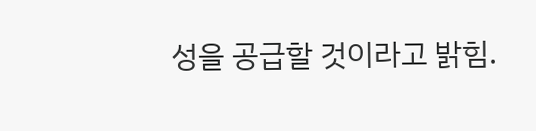성을 공급할 것이라고 밝힘.